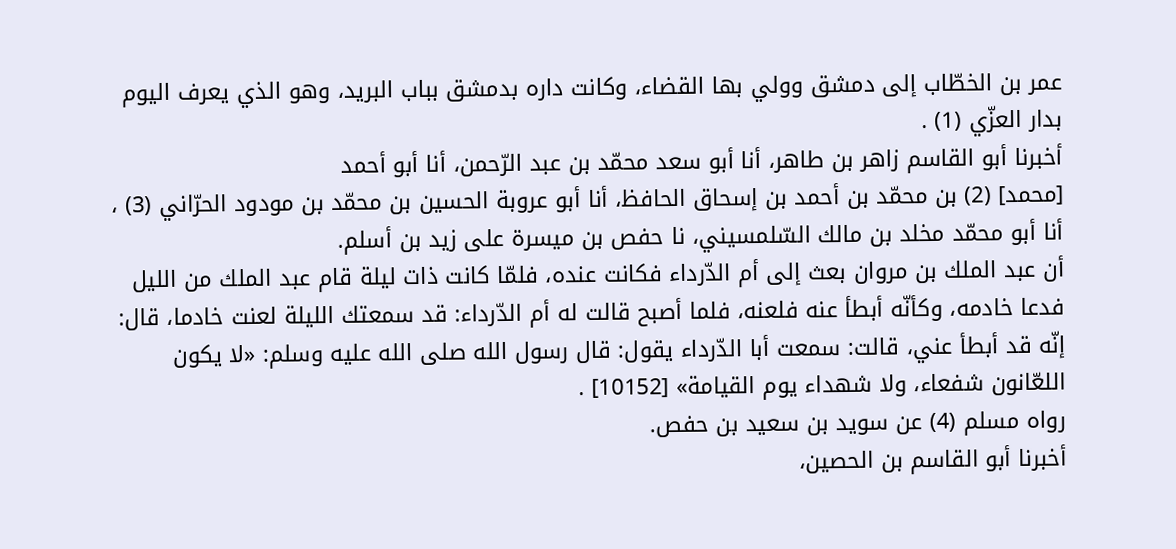عمر بن الخطّاب إلى دمشق وولي بها القضاء، وكانت داره بدمشق بباب البريد، وهو الذي يعرف اليوم بدار العزّي (1) .
أخبرنا أبو القاسم زاهر بن طاهر، أنا أبو سعد محمّد بن عبد الرّحمن، أنا أبو أحمد
[محمد] (2) بن محمّد بن أحمد بن إسحاق الحافظ، أنا أبو عروبة الحسين بن محمّد بن مودود الحرّاني (3) ، أنا أبو محمّد مخلد بن مالك السّلمسيني، نا حفص بن ميسرة على زيد بن أسلم.
أن عبد الملك بن مروان بعث إلى أم الدّرداء فكانت عنده، فلمّا كانت ذات ليلة قام عبد الملك من الليل فدعا خادمه، وكأنّه أبطأ عنه فلعنه، فلما أصبح قالت له أم الدّرداء: قد سمعتك الليلة لعنت خادما، قال: إنّه قد أبطأ عني، قالت: سمعت أبا الدّرداء يقول: قال رسول الله صلى الله عليه وسلم: «لا يكون اللعّانون شفعاء، ولا شهداء يوم القيامة» [10152] .
رواه مسلم (4) عن سويد بن سعيد بن حفص.
أخبرنا أبو القاسم بن الحصين،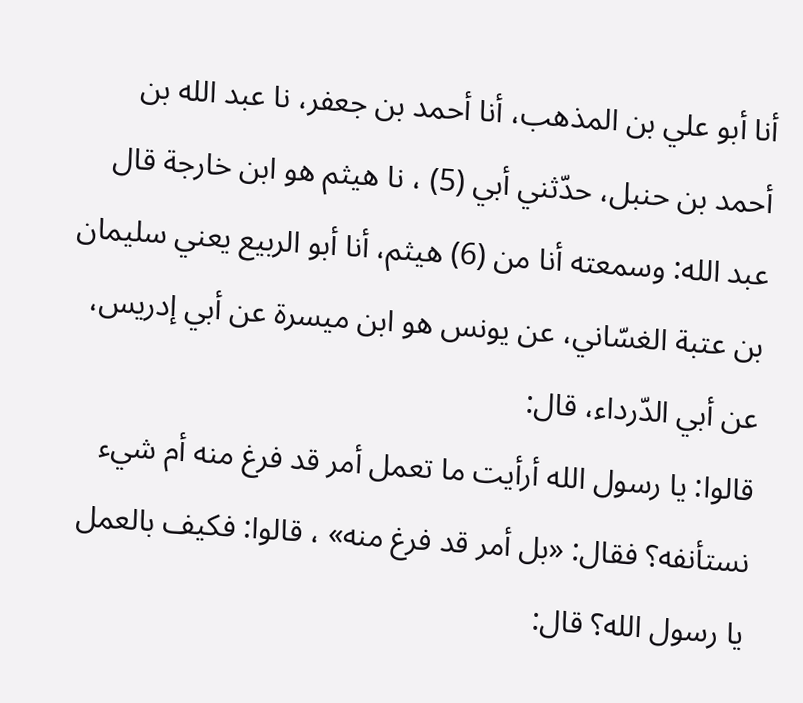أنا أبو علي بن المذهب، أنا أحمد بن جعفر، نا عبد الله بن أحمد بن حنبل، حدّثني أبي (5) ، نا هيثم هو ابن خارجة قال عبد الله: وسمعته أنا من (6) هيثم، أنا أبو الربيع يعني سليمان بن عتبة الغسّاني، عن يونس هو ابن ميسرة عن أبي إدريس، عن أبي الدّرداء، قال:
قالوا: يا رسول الله أرأيت ما تعمل أمر قد فرغ منه أم شيء نستأنفه؟ فقال: «بل أمر قد فرغ منه» ، قالوا: فكيف بالعمل يا رسول الله؟ قال: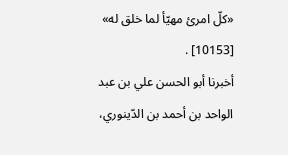«كلّ امرئ مهيّأ لما خلق له» [10153] .
أخبرنا أبو الحسن علي بن عبد الواحد بن أحمد بن الدّينوري،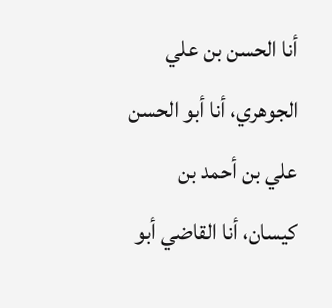أنا الحسن بن علي الجوهري، أنا أبو الحسن علي بن أحمد بن كيسان، أنا القاضي أبو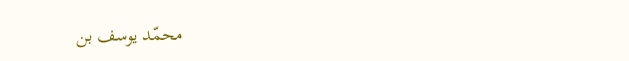محمّد يوسف بن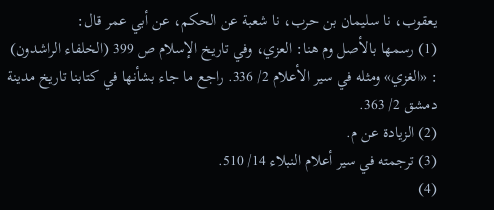يعقوب، نا سليمان بن حرب، نا شعبة عن الحكم، عن أبي عمر قال:
(1) رسمها بالأصل وم هنا: العزي، وفي تاريخ الإسلام ص 399 (الخلفاء الراشدون) : «الغزي» ومثله في سير الأعلام 2/ 336. راجع ما جاء بشأنها في كتابنا تاريخ مدينة دمشق 2/ 363.
(2) الزيادة عن م.
(3) ترجمته في سير أعلام النبلاء 14/ 510.
(4)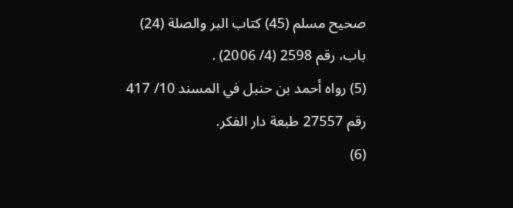صحيح مسلم (45) كتاب البر والصلة (24) باب، رقم 2598 (4/ 2006) .
(5) رواه أحمد بن حنبل في المسند 10/ 417 رقم 27557 طبعة دار الفكر.
(6)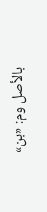بالأصل وم: «بن»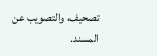تصحيف، والتصويب عن المسند.